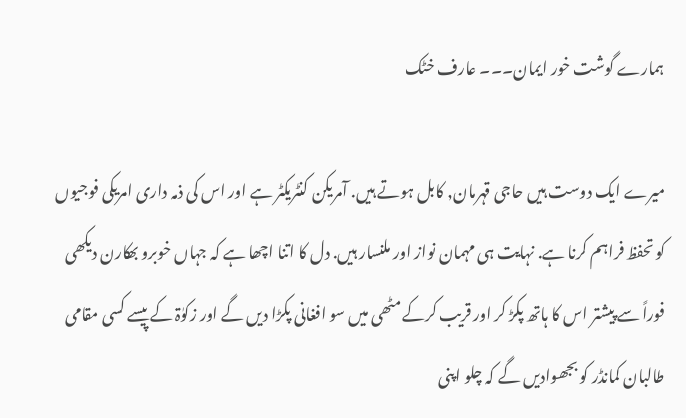ہمارے گوشت خور ایمان۔۔۔ عارف خٹک

میرے ایک دوست ہیں حاجی قہرمان, کابل ہوتے ہیں. آمریکن کنٹریکٹر ہے اور اس کی ذمہ داری امریکی فوجیوں کو تحفظ فراہم کرنا ہے. نہایت ہی مہمان نواز اور ملنسار ہیں. دل کا اتنا اچھا ہے کہ جہاں خوبرو بھکارن دیکھی فوراً سے پیشتر اس کا ہاتھ پکڑ کر اور قریب کرکے مٹھی میں سو افغانی پکڑا دیں گے اور زکوٰۃ کے پیسے کسی مقامی طالبان کمانڈر کو بجھوادیں گے کہ چلو اپنی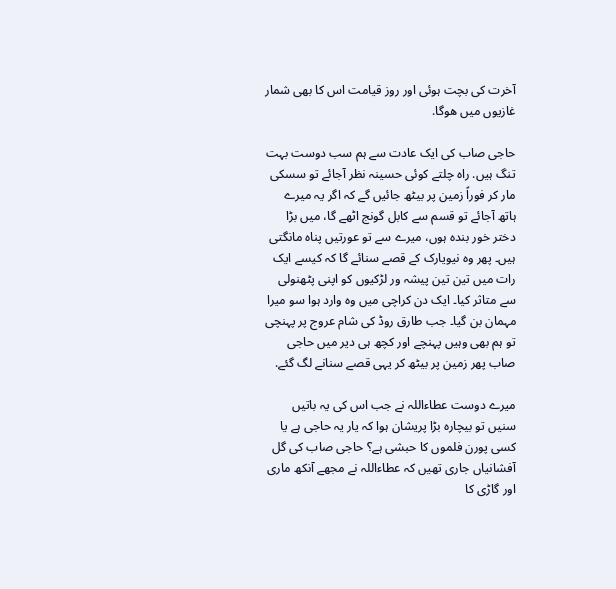آخرت کی بچت ہوئی اور روز قیامت اس کا بھی شمار غازیوں میں ھوگا.

حاجی صاب کی ایک عادت سے ہم سب دوست بہت تنگ ہیں. راہ چلتے کوئی حسینہ نظر آجائے تو سسکی مار کر فوراً زمین پر بیٹھ جائیں گے کہ اگر یہ میرے ہاتھ آجائے تو قسم سے کابل گونج اٹھے گا، میں بڑا دختر خور بندہ ہوں، میرے سے تو عورتیں پناہ مانگتی ہیں۔ پھر وہ نیویارک کے قصے سنائے گا کہ کیسے ایک رات میں تین تین پیشہ ور لڑکیوں کو اپنی پٹھنولی سے متاثر کیا۔ ایک دن کراچی میں وہ وارد ہوا سو میرا مہمان بن گیا۔ جب طارق روڈ کی شام عروج پر پہنچی تو ہم بھی وہیں پہنچے اور کچھ ہی دیر میں حاجی صاب پھر زمین پر بیٹھ کر یہی قصے سنانے لگ گئے.

میرے دوست عطاءاللہ نے جب اس کی یہ باتیں سنیں تو بیچارہ بڑا پریشان ہوا کہ یار یہ حاجی ہے یا کسی پورن فلموں کا حبشی ہے؟ حاجی صاب کی گل آفشانیاں جاری تھیں کہ عطاءاللہ نے مجھے آنکھ ماری اور گاڑی کا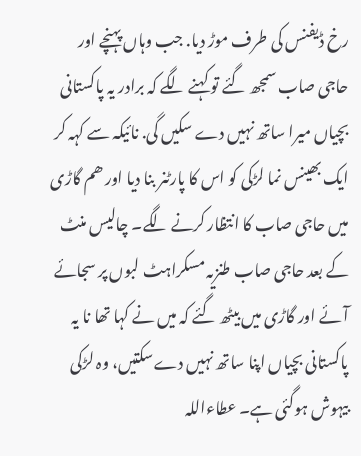رخ ڈیفنس کی طرف موڑ دیا. جب وہاں پہنچے اور حاجی صاب سمجھ گئے تو کہنے لگے کہ برادر یہ پاکستانی بچیاں میرا ساتھ نہیں دے سکیں گی. نائیکہ سے کہہ کر ایک بھینس نما لڑکی کو اس کا پارٹنر بنا دیا اور ھم گاڑی میں حاجی صاب کا انتظار کرنے لگے۔ چالیس منٹ کے بعد حاجی صاب طنزیہ مسکراہٹ لبوں پر سجائے آئے اور گاڑی میں بیٹھ گئے کہ میں نے کہا تھا نا یہ پاکستانی بچیاں اپنا ساتھ نہیں دے سکتیں، وہ لڑکی بیہوش ہوگئی ہے۔ عطاءاللہ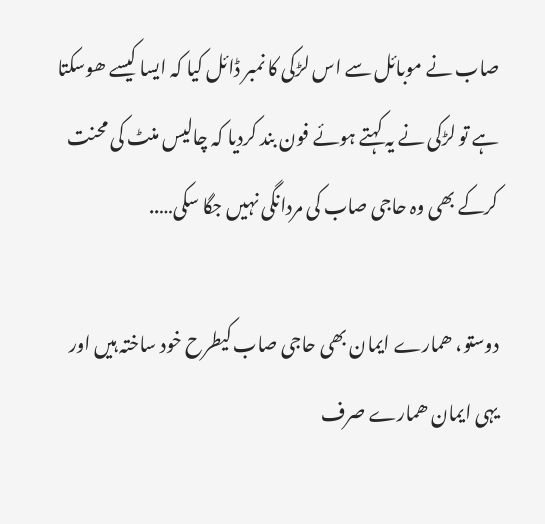صاب نے موبائل سے اس لڑکی کا نمبر ڈائل کیا کہ ایسا کیسے ھوسکتا ہے تو لڑکی نے یہ کہتے ہوئے فون بند کردیا کہ چالیس منٹ کی محنت کرکے بھی وہ حاجی صاب کی مردانگی نہیں جگا سکی…..

دوستو، ھمارے ایمان بھی حاجی صاب کیطرح خود ساختہ ہیں اور یہی ایمان ھمارے صرف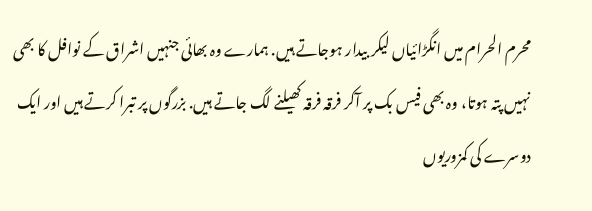محرم الحرام میں انگڑائیاں لیکر بیدار ہوجاتے ہیں. ہمارے وہ بھائی جنہیں اشراق کے نوافل کا بھی نہیں پتہ ہوتا، وہ بھی فیس بک پر آکر فرقہ فرقہ کھیلنے لگ جاتے ہیں. بزرگوں پر تبرا کرتے ہیں اور ایک دوسرے کی کمزوریوں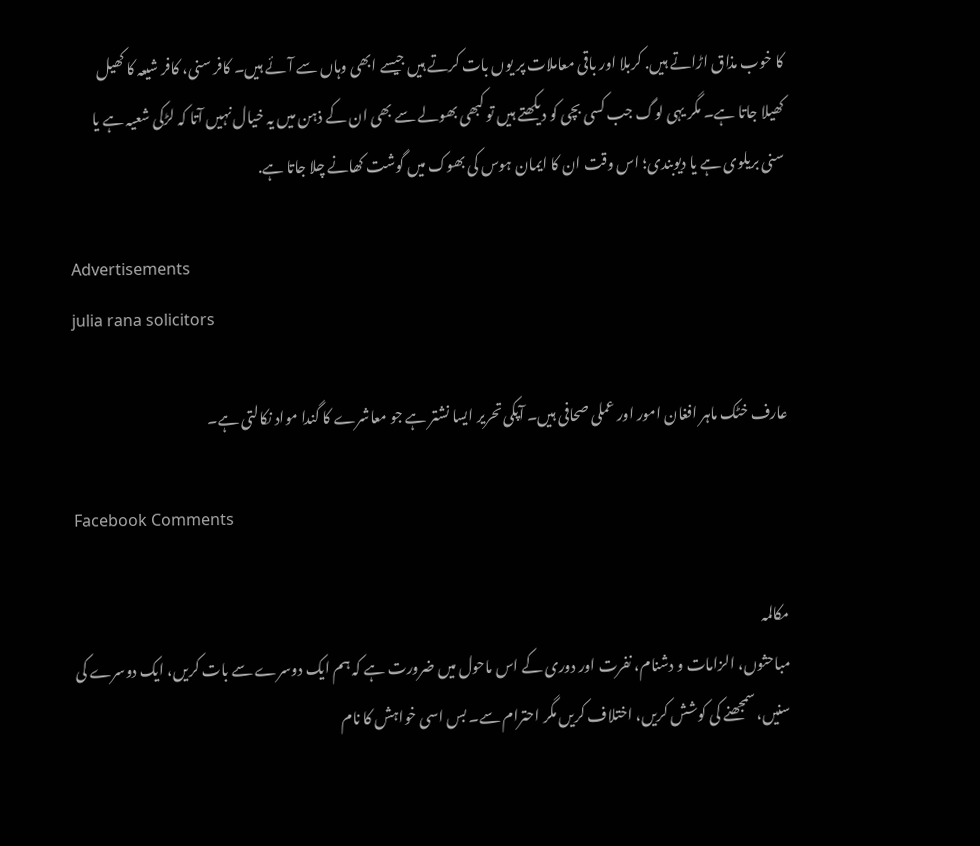کا خوب مذاق اڑاتے ہیں. کربلا اور باقی معاملات پر یوں بات کرتے ہیں جیسے ابھی وہاں سے آئے ہیں۔ کافر سنی، کافر شیعہ کا کھیل کھیلا جاتا ہے۔ مگر یہی لوگ جب کسی بچی کو دیکھتے ہیں تو کبھی بھولے سے بھی ان کے ذہن میں یہ خیال نہیں آتا کہ لڑکی شعیہ ہے یا سنی بریلوی ہے یا دیوبندی؛ اس وقت ان کا ایمان ہوس کی بھوک میں گوشت کھانے چلا جاتا ہے.

Advertisements
julia rana solicitors

عارف خٹک ماہر افغان امور اور عملی صحافی ہیں۔ آپکی تحریر ایسا نشتر ہے جو معاشرے کا گندا مواد نکالتی ہے۔

Facebook Comments

مکالمہ
مباحثوں، الزامات و دشنام، نفرت اور دوری کے اس ماحول میں ضرورت ہے کہ ہم ایک دوسرے سے بات کریں، ایک دوسرے کی سنیں، سمجھنے کی کوشش کریں، اختلاف کریں مگر احترام سے۔ بس اسی خواہش کا نام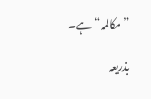”مکالمہ“ ہے۔

بذریعہ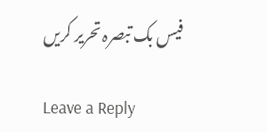فیس بک تبصرہ تحریر کریں

Leave a Reply